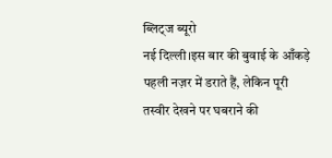ब्लिट्ज ब्यूरो
नई दिल्ली।इस बार की बुवाई के आँकड़े पहली नज़र में डराते हैं, लेकिन पूरी तस्वीर देखने पर घबराने की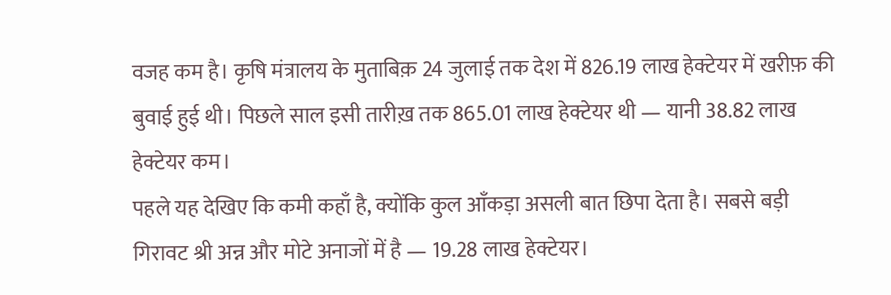वजह कम है। कृषि मंत्रालय के मुताबिक़ 24 जुलाई तक देश में 826.19 लाख हेक्टेयर में खरीफ़ की बुवाई हुई थी। पिछले साल इसी तारीख़ तक 865.01 लाख हेक्टेयर थी — यानी 38.82 लाख हेक्टेयर कम।
पहले यह देखिए कि कमी कहाँ है, क्योंकि कुल आँकड़ा असली बात छिपा देता है। सबसे बड़ी गिरावट श्री अन्न और मोटे अनाजों में है — 19.28 लाख हेक्टेयर।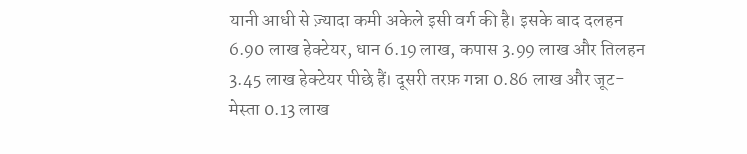यानी आधी से ज़्यादा कमी अकेले इसी वर्ग की है। इसके बाद दलहन 6.90 लाख हेक्टेयर, धान 6.19 लाख, कपास 3.99 लाख और तिलहन 3.45 लाख हेक्टेयर पीछे हैं। दूसरी तरफ़ गन्ना 0.86 लाख और जूट-मेस्ता 0.13 लाख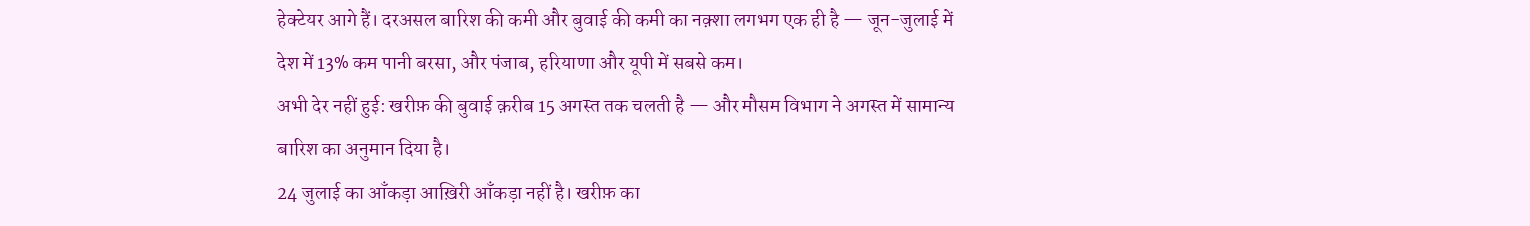हेक्टेयर आगे हैं। दरअसल बारिश की कमी और बुवाई की कमी का नक़्शा लगभग एक ही है — जून-जुलाई में देश में 13% कम पानी बरसा, और पंजाब, हरियाणा और यूपी में सबसे कम।
अभी देर नहीं हुई: खरीफ़ की बुवाई क़रीब 15 अगस्त तक चलती है — और मौसम विभाग ने अगस्त में सामान्य बारिश का अनुमान दिया है।
24 जुलाई का आँकड़ा आख़िरी आँकड़ा नहीं है। खरीफ़ का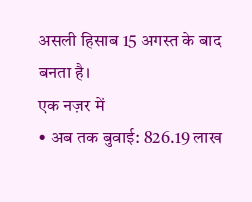असली हिसाब 15 अगस्त के बाद बनता है।
एक नज़र में
• अब तक बुवाई: 826.19 लाख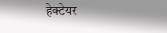हेक्टेयर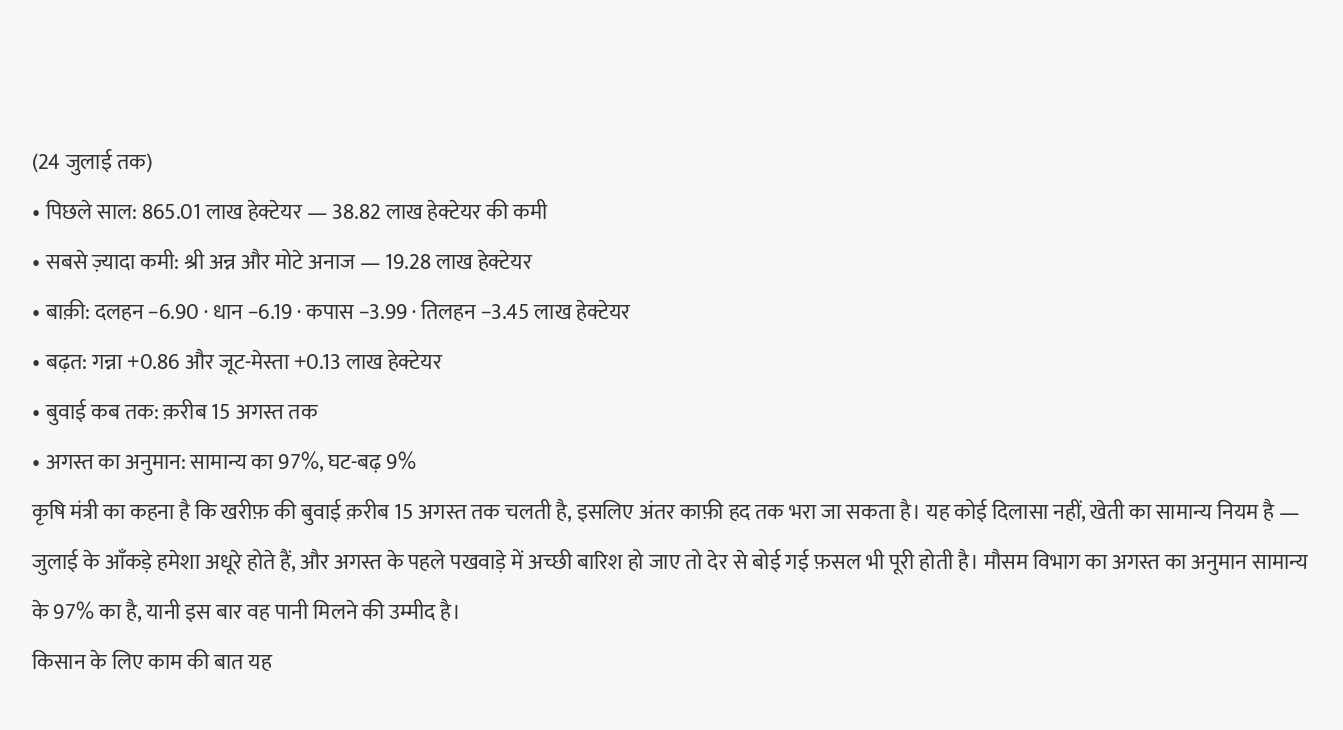(24 जुलाई तक)
• पिछले साल: 865.01 लाख हेक्टेयर — 38.82 लाख हेक्टेयर की कमी
• सबसे ज़्यादा कमी: श्री अन्न और मोटे अनाज — 19.28 लाख हेक्टेयर
• बाक़ी: दलहन −6.90 · धान −6.19 · कपास −3.99 · तिलहन −3.45 लाख हेक्टेयर
• बढ़त: गन्ना +0.86 और जूट-मेस्ता +0.13 लाख हेक्टेयर
• बुवाई कब तक: क़रीब 15 अगस्त तक
• अगस्त का अनुमान: सामान्य का 97%, घट-बढ़ 9%
कृषि मंत्री का कहना है कि खरीफ़ की बुवाई क़रीब 15 अगस्त तक चलती है, इसलिए अंतर काफ़ी हद तक भरा जा सकता है। यह कोई दिलासा नहीं, खेती का सामान्य नियम है — जुलाई के आँकड़े हमेशा अधूरे होते हैं, और अगस्त के पहले पखवाड़े में अच्छी बारिश हो जाए तो देर से बोई गई फ़सल भी पूरी होती है। मौसम विभाग का अगस्त का अनुमान सामान्य के 97% का है, यानी इस बार वह पानी मिलने की उम्मीद है।
किसान के लिए काम की बात यह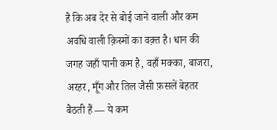है कि अब देर से बोई जाने वाली और कम अवधि वाली क़िस्मों का वक़्त है। धान की जगह जहाँ पानी कम है, वहाँ मक्का, बाजरा, अरहर, मूँग और तिल जैसी फ़सलें बेहतर बैठती हैं — ये कम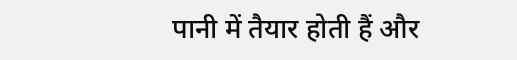पानी में तैयार होती हैं और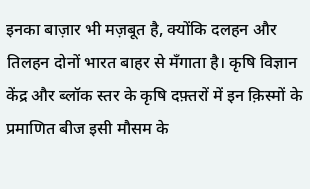इनका बाज़ार भी मज़बूत है, क्योंकि दलहन और तिलहन दोनों भारत बाहर से मँगाता है। कृषि विज्ञान केंद्र और ब्लॉक स्तर के कृषि दफ़्तरों में इन क़िस्मों के प्रमाणित बीज इसी मौसम के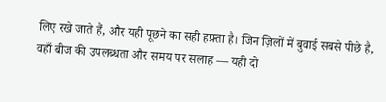लिए रखे जाते हैं, और यही पूछने का सही हफ़्ता है। जिन ज़िलों में बुवाई सबसे पीछे है, वहाँ बीज की उपलब्धता और समय पर सलाह — यही दो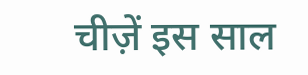चीज़ें इस साल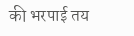की भरपाई तय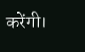करेंगी।